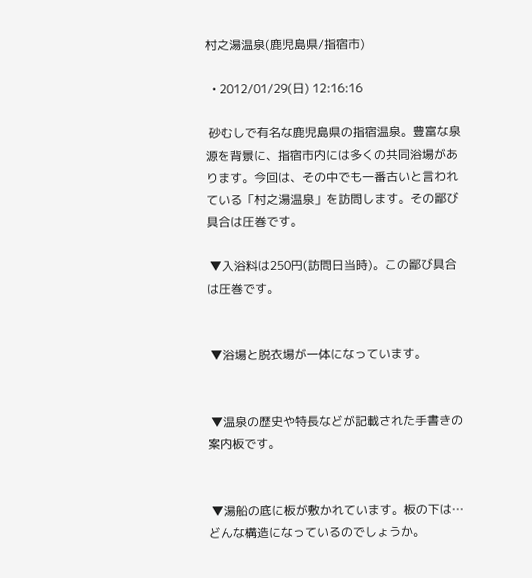村之湯温泉(鹿児島県/指宿市)

  • 2012/01/29(日) 12:16:16

 砂むしで有名な鹿児島県の指宿温泉。豊富な泉源を背景に、指宿市内には多くの共同浴場があります。今回は、その中でも一番古いと言われている「村之湯温泉」を訪問します。その鄙び具合は圧巻です。

 ▼入浴料は250円(訪問日当時)。この鄙び具合は圧巻です。


 ▼浴場と脱衣場が一体になっています。


 ▼温泉の歴史や特長などが記載された手書きの案内板です。


 ▼湯船の底に板が敷かれています。板の下は…どんな構造になっているのでしょうか。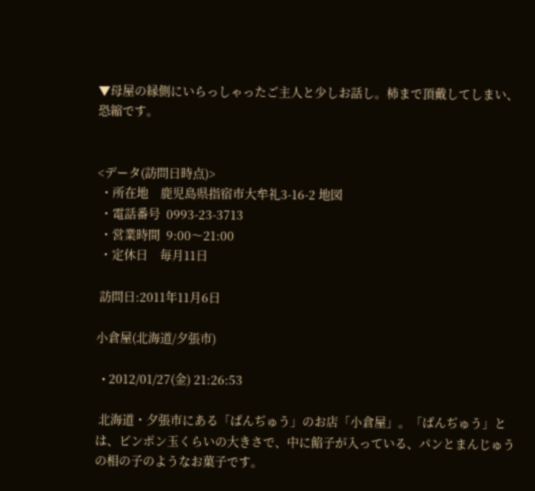▼母屋の縁側にいらっしゃったご主人と少しお話し。柿まで頂戴してしまい、恐縮です。


<データ(訪問日時点)>
 ・所在地    鹿児島県指宿市大牟礼3-16-2 地図
 ・電話番号  0993-23-3713
 ・営業時間  9:00〜21:00
 ・定休日    毎月11日

 訪問日:2011年11月6日

小倉屋(北海道/夕張市)

  • 2012/01/27(金) 21:26:53

 北海道・夕張市にある「ぱんぢゅう」のお店「小倉屋」。「ぱんぢゅう」とは、ピンポン玉くらいの大きさで、中に餡子が入っている、パンとまんじゅうの相の子のようなお菓子です。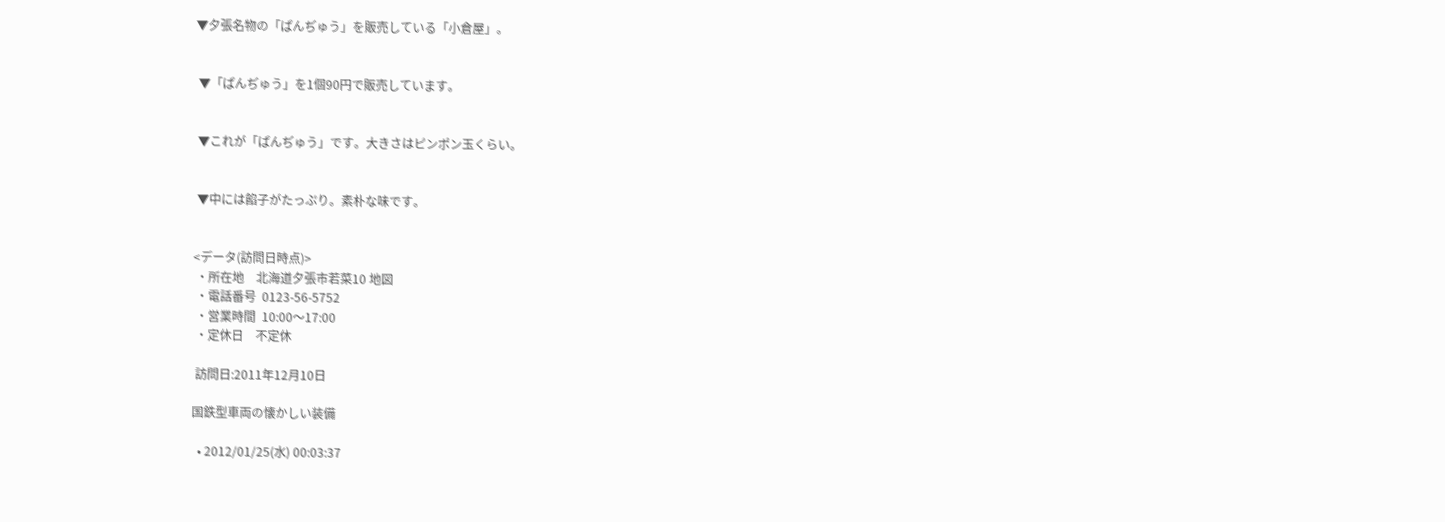▼夕張名物の「ぱんぢゅう」を販売している「小倉屋」。


 ▼「ぱんぢゅう」を1個90円で販売しています。


 ▼これが「ぱんぢゅう」です。大きさはピンポン玉くらい。


 ▼中には餡子がたっぷり。素朴な味です。


<データ(訪問日時点)>
 ・所在地    北海道夕張市若菜10 地図
 ・電話番号  0123-56-5752
 ・営業時間  10:00〜17:00
 ・定休日    不定休

 訪問日:2011年12月10日

国鉄型車両の懐かしい装備

  • 2012/01/25(水) 00:03:37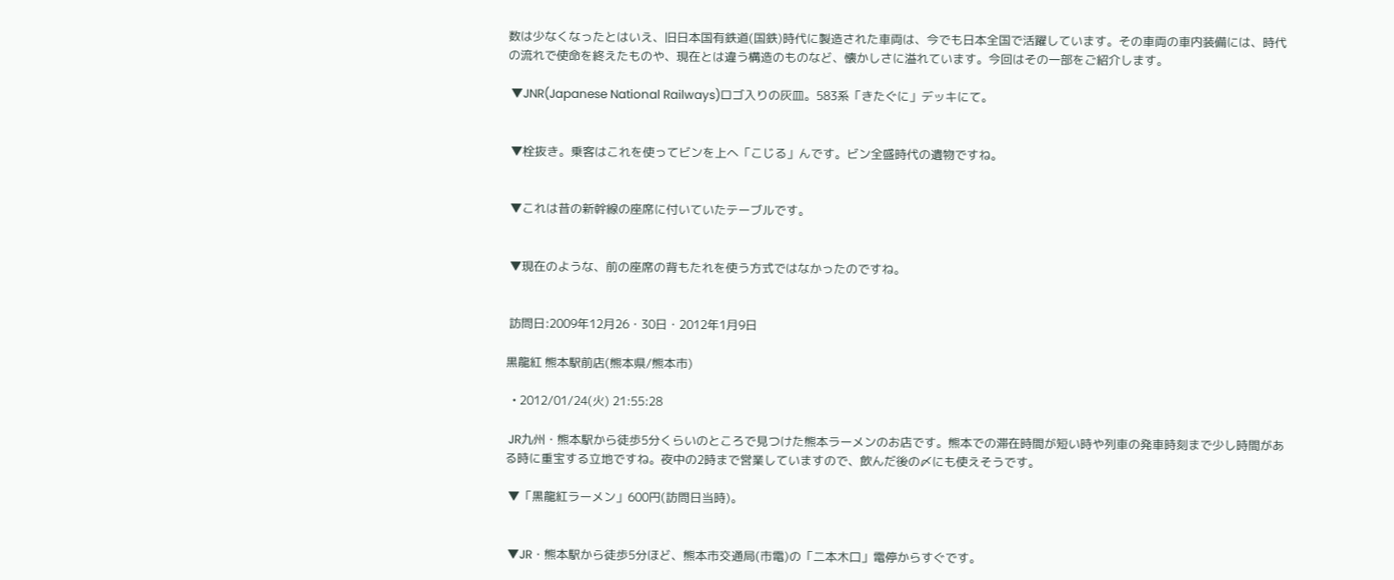数は少なくなったとはいえ、旧日本国有鉄道(国鉄)時代に製造された車両は、今でも日本全国で活躍しています。その車両の車内装備には、時代の流れで使命を終えたものや、現在とは違う構造のものなど、懐かしさに溢れています。今回はその一部をご紹介します。

 ▼JNR(Japanese National Railways)ロゴ入りの灰皿。583系「きたぐに」デッキにて。


 ▼栓抜き。乗客はこれを使ってビンを上へ「こじる」んです。ビン全盛時代の遺物ですね。


 ▼これは昔の新幹線の座席に付いていたテーブルです。


 ▼現在のような、前の座席の背もたれを使う方式ではなかったのですね。


 訪問日:2009年12月26・30日・2012年1月9日

黒龍紅 熊本駅前店(熊本県/熊本市)

  • 2012/01/24(火) 21:55:28

 JR九州・熊本駅から徒歩5分くらいのところで見つけた熊本ラーメンのお店です。熊本での滞在時間が短い時や列車の発車時刻まで少し時間がある時に重宝する立地ですね。夜中の2時まで営業していますので、飲んだ後の〆にも使えそうです。

 ▼「黒龍紅ラーメン」600円(訪問日当時)。


 ▼JR・熊本駅から徒歩5分ほど、熊本市交通局(市電)の「二本木口」電停からすぐです。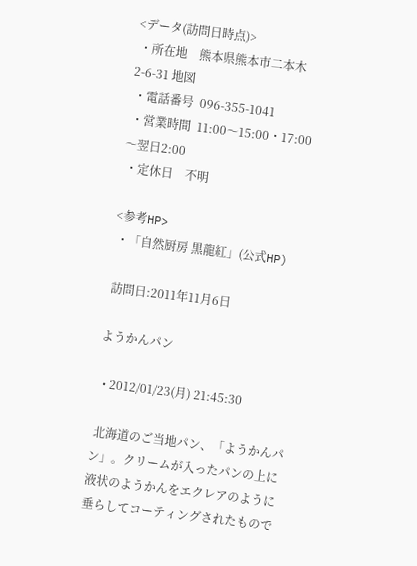<データ(訪問日時点)>
 ・所在地    熊本県熊本市二本木2-6-31 地図
 ・電話番号  096-355-1041
 ・営業時間  11:00〜15:00・17:00〜翌日2:00
 ・定休日    不明

<参考HP>
 ・「自然厨房 黒龍紅」(公式HP)

 訪問日:2011年11月6日

ようかんパン

  • 2012/01/23(月) 21:45:30

 北海道のご当地パン、「ようかんパン」。クリームが入ったパンの上に液状のようかんをエクレアのように垂らしてコーティングされたもので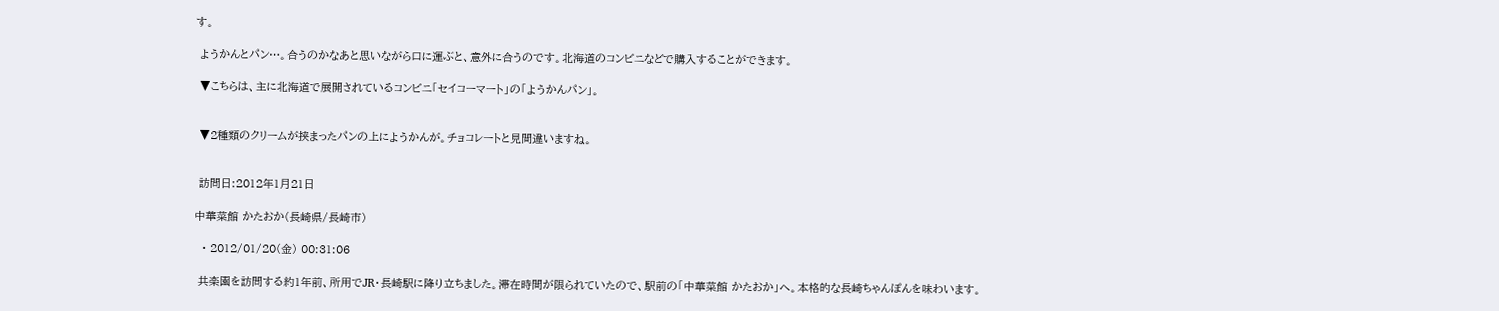す。

 ようかんとパン…。合うのかなあと思いながら口に運ぶと、意外に合うのです。北海道のコンビニなどで購入することができます。

 ▼こちらは、主に北海道で展開されているコンビニ「セイコーマート」の「ようかんパン」。


 ▼2種類のクリームが挟まったパンの上にようかんが。チョコレートと見間違いますね。


 訪問日:2012年1月21日

中華菜館 かたおか(長崎県/長崎市)

  • 2012/01/20(金) 00:31:06

 共楽園を訪問する約1年前、所用でJR・長崎駅に降り立ちました。滞在時間が限られていたので、駅前の「中華菜館 かたおか」へ。本格的な長崎ちゃんぽんを味わいます。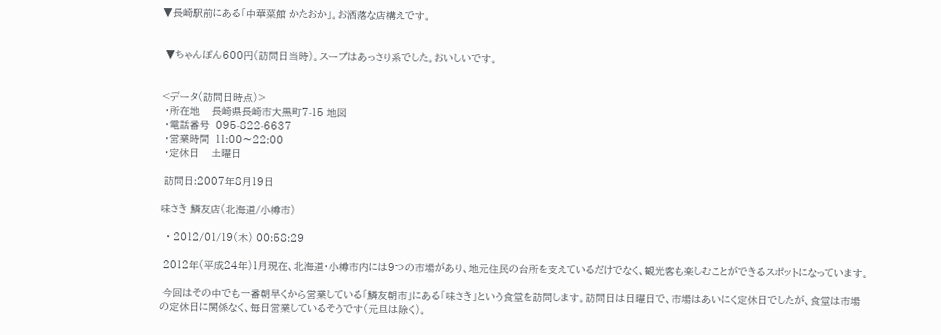▼長崎駅前にある「中華菜館 かたおか」。お洒落な店構えです。


 ▼ちゃんぽん600円(訪問日当時)。スープはあっさり系でした。おいしいです。


<データ(訪問日時点)>
 ・所在地    長崎県長崎市大黒町7-15 地図
 ・電話番号  095-822-6637
 ・営業時間  11:00〜22:00
 ・定休日    土曜日

 訪問日:2007年8月19日

味さき 鱗友店(北海道/小樽市)

  • 2012/01/19(木) 00:58:29

 2012年(平成24年)1月現在、北海道・小樽市内には9つの市場があり、地元住民の台所を支えているだけでなく、観光客も楽しむことができるスポットになっています。

 今回はその中でも一番朝早くから営業している「鱗友朝市」にある「味さき」という食堂を訪問します。訪問日は日曜日で、市場はあいにく定休日でしたが、食堂は市場の定休日に関係なく、毎日営業しているそうです(元旦は除く)。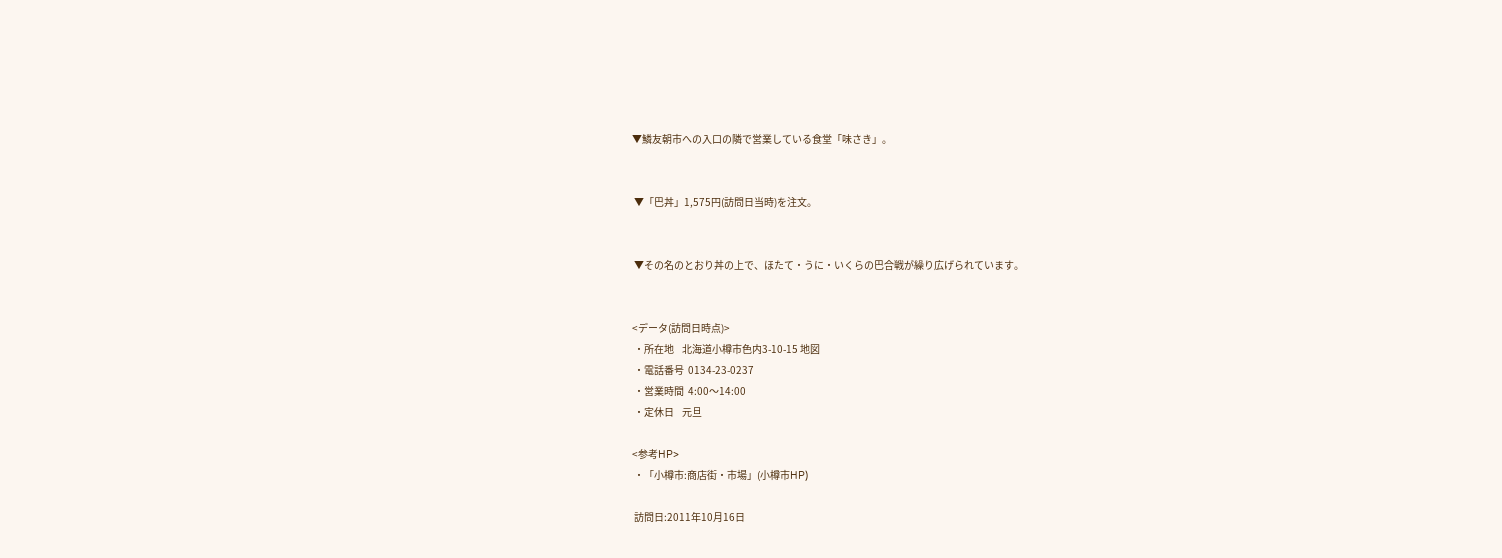▼鱗友朝市への入口の隣で営業している食堂「味さき」。


 ▼「巴丼」1,575円(訪問日当時)を注文。


 ▼その名のとおり丼の上で、ほたて・うに・いくらの巴合戦が繰り広げられています。


<データ(訪問日時点)>
 ・所在地    北海道小樽市色内3-10-15 地図
 ・電話番号  0134-23-0237
 ・営業時間  4:00〜14:00
 ・定休日    元旦

<参考HP>
 ・「小樽市:商店街・市場」(小樽市HP)

 訪問日:2011年10月16日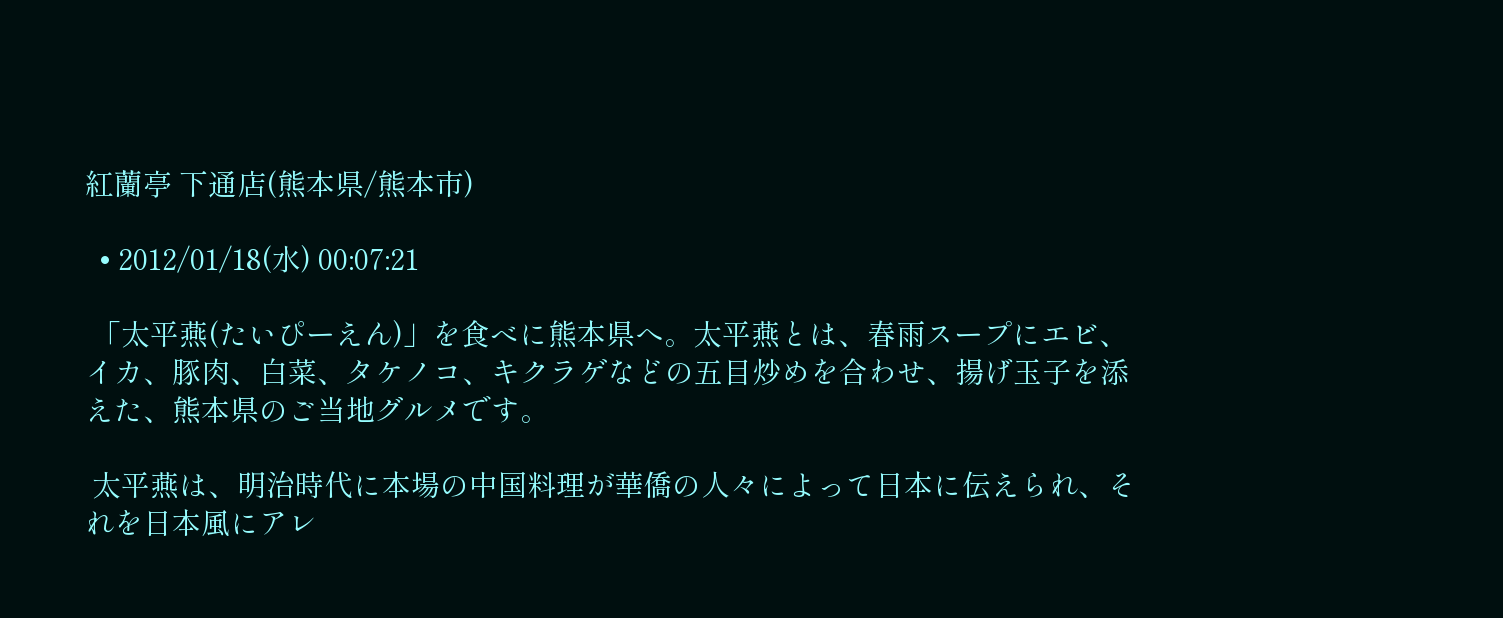紅蘭亭 下通店(熊本県/熊本市)

  • 2012/01/18(水) 00:07:21

 「太平燕(たいぴーえん)」を食べに熊本県へ。太平燕とは、春雨スープにエビ、イカ、豚肉、白菜、タケノコ、キクラゲなどの五目炒めを合わせ、揚げ玉子を添えた、熊本県のご当地グルメです。

 太平燕は、明治時代に本場の中国料理が華僑の人々によって日本に伝えられ、それを日本風にアレ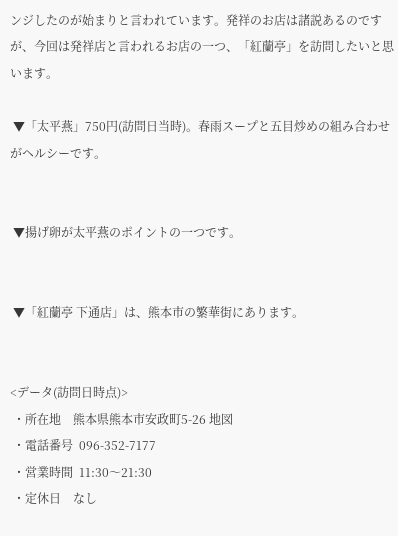ンジしたのが始まりと言われています。発祥のお店は諸説あるのですが、今回は発祥店と言われるお店の一つ、「紅蘭亭」を訪問したいと思います。

 ▼「太平燕」750円(訪問日当時)。春雨スープと五目炒めの組み合わせがヘルシーです。


 ▼揚げ卵が太平燕のポイントの一つです。


 ▼「紅蘭亭 下通店」は、熊本市の繁華街にあります。


<データ(訪問日時点)>
 ・所在地    熊本県熊本市安政町5-26 地図
 ・電話番号  096-352-7177
 ・営業時間  11:30〜21:30
 ・定休日    なし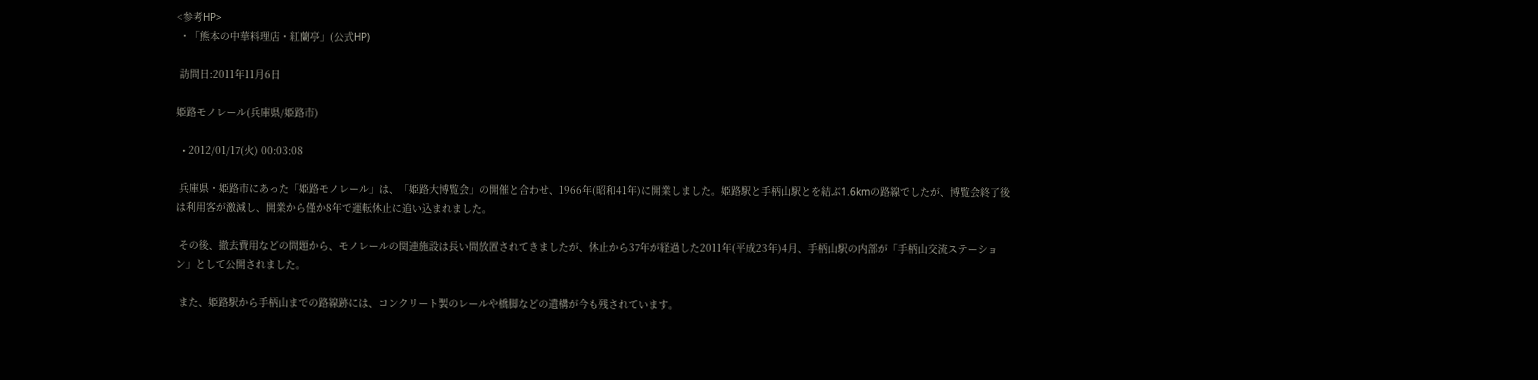<参考HP>
 ・「熊本の中華料理店・紅蘭亭」(公式HP)

 訪問日:2011年11月6日

姫路モノレール(兵庫県/姫路市)

  • 2012/01/17(火) 00:03:08

 兵庫県・姫路市にあった「姫路モノレール」は、「姫路大博覧会」の開催と合わせ、1966年(昭和41年)に開業しました。姫路駅と手柄山駅とを結ぶ1.6kmの路線でしたが、博覧会終了後は利用客が激減し、開業から僅か8年で運転休止に追い込まれました。

 その後、撤去費用などの問題から、モノレールの関連施設は長い間放置されてきましたが、休止から37年が経過した2011年(平成23年)4月、手柄山駅の内部が「手柄山交流ステーション」として公開されました。

 また、姫路駅から手柄山までの路線跡には、コンクリート製のレールや橋脚などの遺構が今も残されています。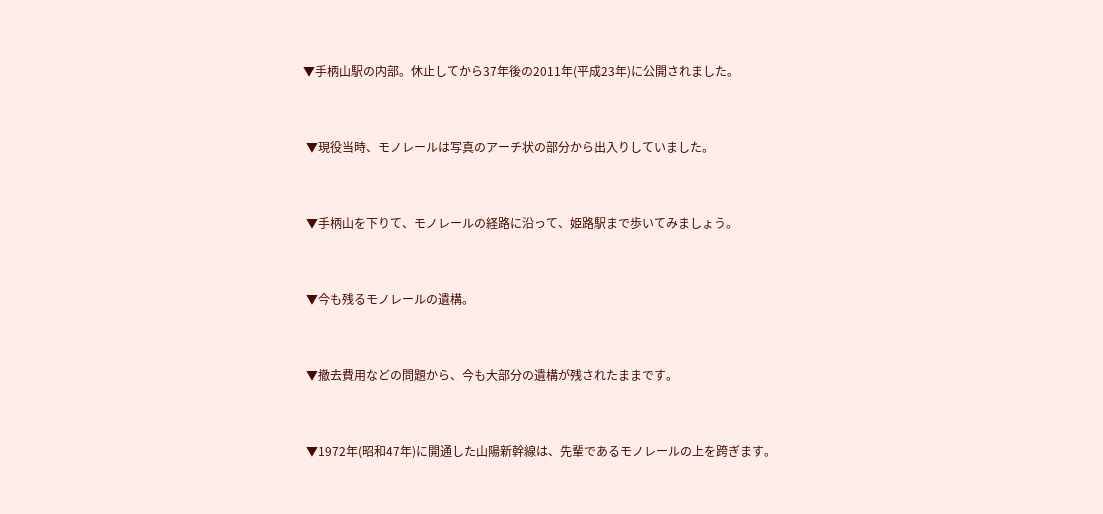▼手柄山駅の内部。休止してから37年後の2011年(平成23年)に公開されました。


 ▼現役当時、モノレールは写真のアーチ状の部分から出入りしていました。


 ▼手柄山を下りて、モノレールの経路に沿って、姫路駅まで歩いてみましょう。


 ▼今も残るモノレールの遺構。


 ▼撤去費用などの問題から、今も大部分の遺構が残されたままです。


 ▼1972年(昭和47年)に開通した山陽新幹線は、先輩であるモノレールの上を跨ぎます。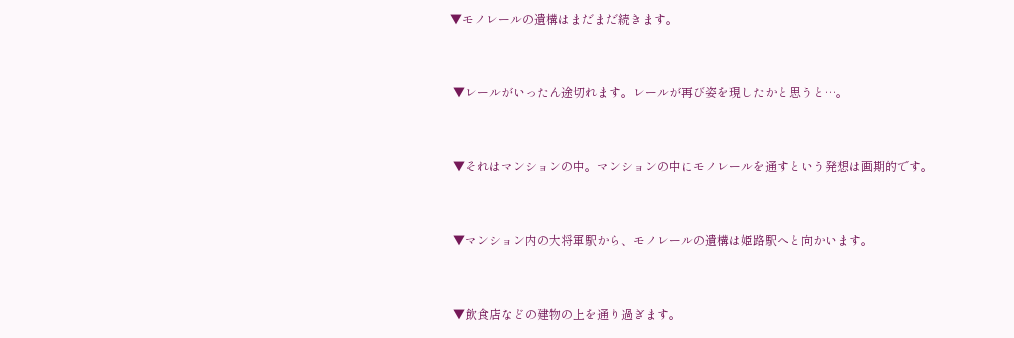▼モノレールの遺構はまだまだ続きます。


 ▼レールがいったん途切れます。レールが再び姿を現したかと思うと…。


 ▼それはマンションの中。マンションの中にモノレールを通すという発想は画期的です。


 ▼マンション内の大将軍駅から、モノレールの遺構は姫路駅へと向かいます。


 ▼飲食店などの建物の上を通り過ぎます。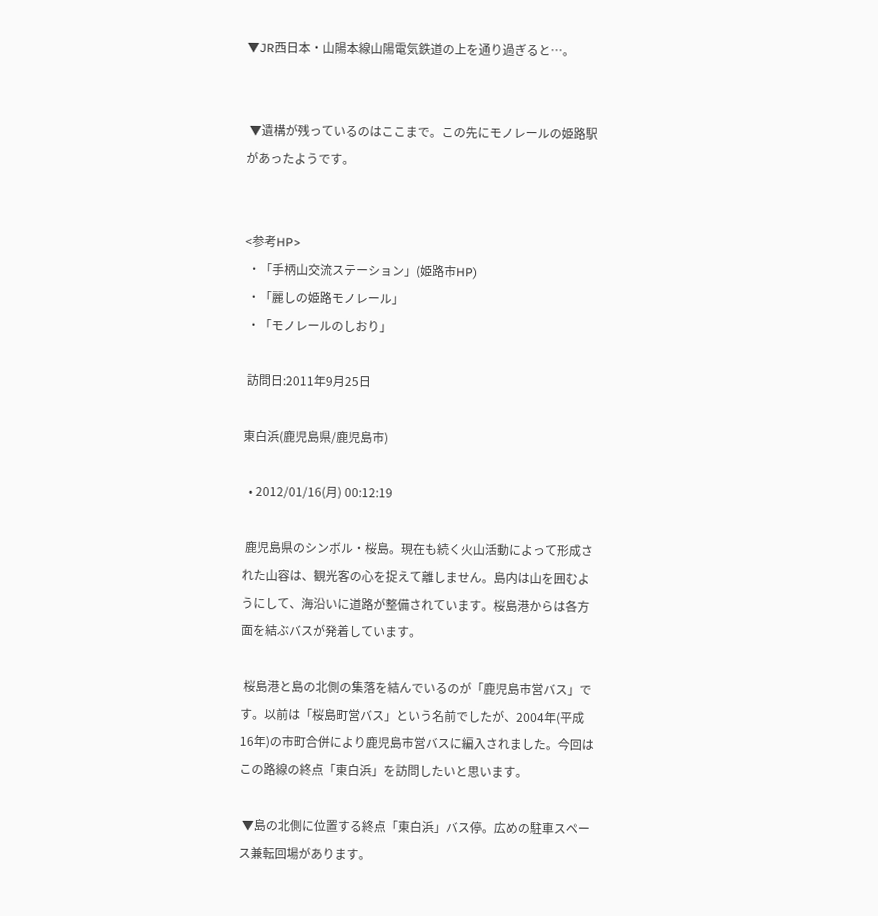▼JR西日本・山陽本線山陽電気鉄道の上を通り過ぎると…。


 ▼遺構が残っているのはここまで。この先にモノレールの姫路駅があったようです。


<参考HP>
 ・「手柄山交流ステーション」(姫路市HP)
 ・「麗しの姫路モノレール」
 ・「モノレールのしおり」

 訪問日:2011年9月25日

東白浜(鹿児島県/鹿児島市)

  • 2012/01/16(月) 00:12:19

 鹿児島県のシンボル・桜島。現在も続く火山活動によって形成された山容は、観光客の心を捉えて離しません。島内は山を囲むようにして、海沿いに道路が整備されています。桜島港からは各方面を結ぶバスが発着しています。

 桜島港と島の北側の集落を結んでいるのが「鹿児島市営バス」です。以前は「桜島町営バス」という名前でしたが、2004年(平成16年)の市町合併により鹿児島市営バスに編入されました。今回はこの路線の終点「東白浜」を訪問したいと思います。

 ▼島の北側に位置する終点「東白浜」バス停。広めの駐車スペース兼転回場があります。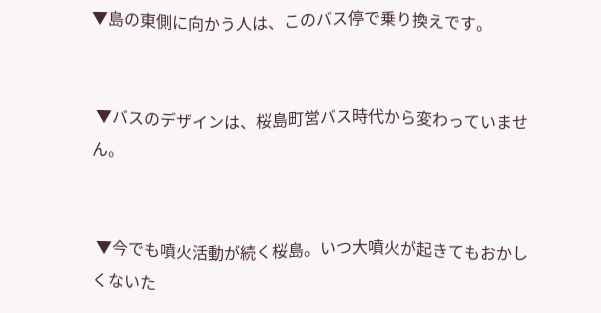▼島の東側に向かう人は、このバス停で乗り換えです。


 ▼バスのデザインは、桜島町営バス時代から変わっていません。


 ▼今でも噴火活動が続く桜島。いつ大噴火が起きてもおかしくないた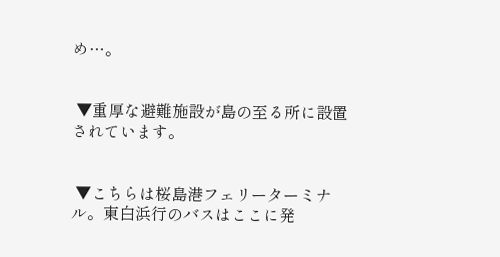め…。


 ▼重厚な避難施設が島の至る所に設置されています。


 ▼こちらは桜島港フェリーターミナル。東白浜行のバスはここに発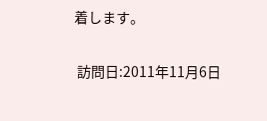着します。


 訪問日:2011年11月6日